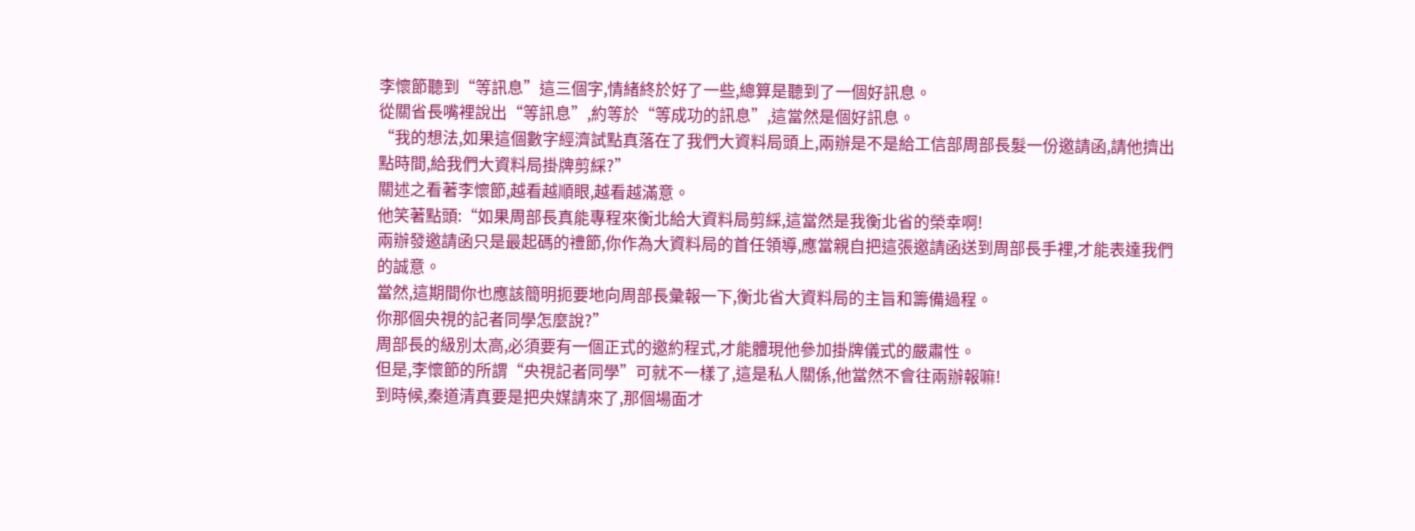李懷節聽到“等訊息”這三個字,情緒終於好了一些,總算是聽到了一個好訊息。
從關省長嘴裡說出“等訊息”,約等於“等成功的訊息”,這當然是個好訊息。
“我的想法,如果這個數字經濟試點真落在了我們大資料局頭上,兩辦是不是給工信部周部長髮一份邀請函,請他擠出點時間,給我們大資料局掛牌剪綵?”
關述之看著李懷節,越看越順眼,越看越滿意。
他笑著點頭:“如果周部長真能專程來衡北給大資料局剪綵,這當然是我衡北省的榮幸啊!
兩辦發邀請函只是最起碼的禮節,你作為大資料局的首任領導,應當親自把這張邀請函送到周部長手裡,才能表達我們的誠意。
當然,這期間你也應該簡明扼要地向周部長彙報一下,衡北省大資料局的主旨和籌備過程。
你那個央視的記者同學怎麼說?”
周部長的級別太高,必須要有一個正式的邀約程式,才能體現他參加掛牌儀式的嚴肅性。
但是,李懷節的所謂“央視記者同學”可就不一樣了,這是私人關係,他當然不會往兩辦報嘛!
到時候,秦道清真要是把央媒請來了,那個場面才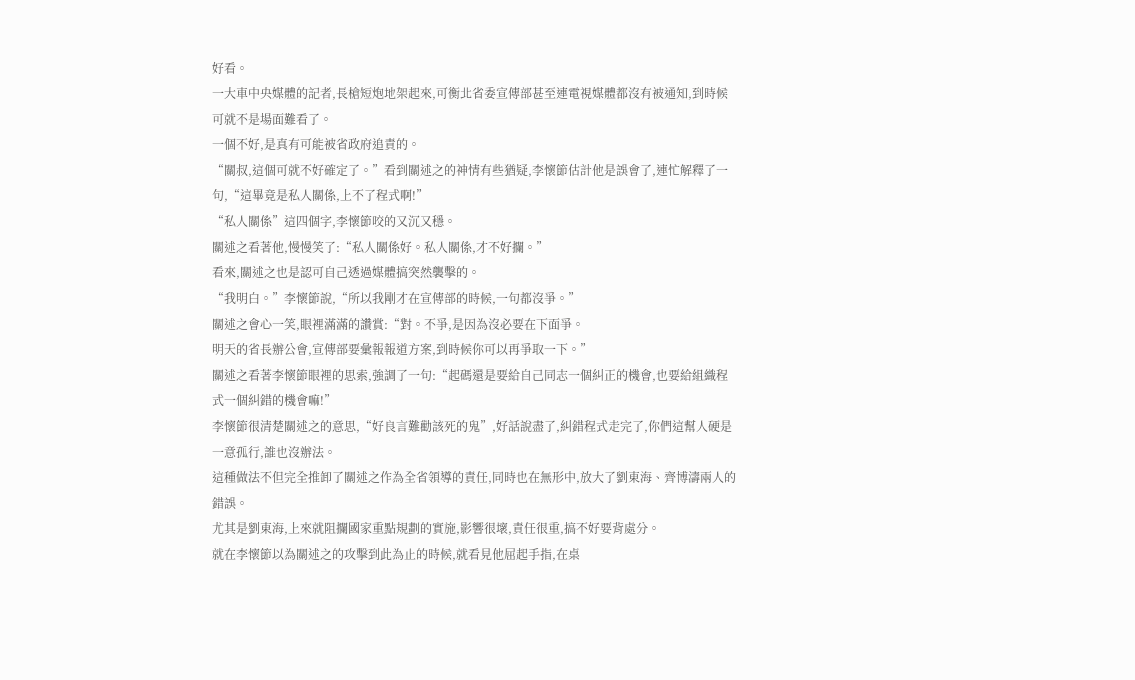好看。
一大車中央媒體的記者,長槍短炮地架起來,可衡北省委宣傳部甚至連電視媒體都沒有被通知,到時候可就不是場面難看了。
一個不好,是真有可能被省政府追責的。
“關叔,這個可就不好確定了。”看到關述之的神情有些猶疑,李懷節估計他是誤會了,連忙解釋了一句,“這畢竟是私人關係,上不了程式啊!”
“私人關係”這四個字,李懷節咬的又沉又穩。
關述之看著他,慢慢笑了:“私人關係好。私人關係,才不好攔。”
看來,關述之也是認可自己透過媒體搞突然襲擊的。
“我明白。”李懷節說,“所以我剛才在宣傳部的時候,一句都沒爭。”
關述之會心一笑,眼裡滿滿的讚賞:“對。不爭,是因為沒必要在下面爭。
明天的省長辦公會,宣傳部要彙報報道方案,到時候你可以再爭取一下。”
關述之看著李懷節眼裡的思索,強調了一句:“起碼還是要給自己同志一個糾正的機會,也要給組織程式一個糾錯的機會嘛!”
李懷節很清楚關述之的意思,“好良言難勸該死的鬼”,好話說盡了,糾錯程式走完了,你們這幫人硬是一意孤行,誰也沒辦法。
這種做法不但完全推卸了關述之作為全省領導的責任,同時也在無形中,放大了劉東海、齊博濤兩人的錯誤。
尤其是劉東海,上來就阻攔國家重點規劃的實施,影響很壞,責任很重,搞不好要背處分。
就在李懷節以為關述之的攻擊到此為止的時候,就看見他屈起手指,在桌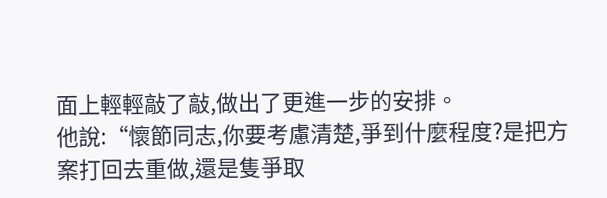面上輕輕敲了敲,做出了更進一步的安排。
他說:“懷節同志,你要考慮清楚,爭到什麼程度?是把方案打回去重做,還是隻爭取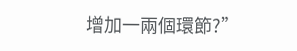增加一兩個環節?”